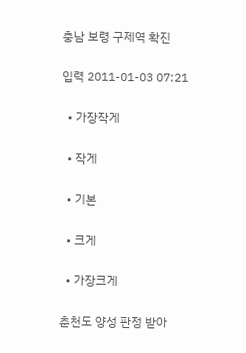충남 보령 구제역 확진

입력 2011-01-03 07:21

  • 가장작게

  • 작게

  • 기본

  • 크게

  • 가장크게

춘천도 양성 판정 받아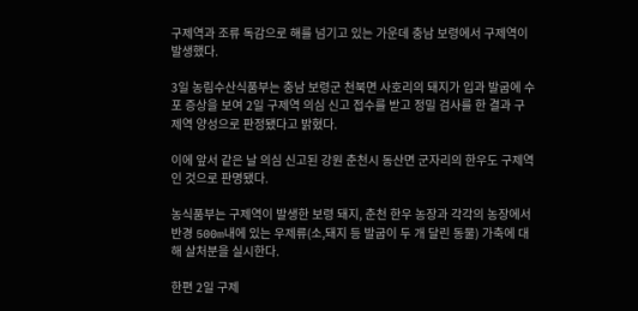구제역과 조류 독감으로 해를 넘기고 있는 가운데 충남 보령에서 구제역이 발생했다.

3일 농림수산식품부는 충남 보령군 천북면 사호리의 돼지가 입과 발굽에 수포 증상을 보여 2일 구제역 의심 신고 접수를 받고 정밀 검사를 한 결과 구제역 양성으로 판정됐다고 밝혔다.

이에 앞서 같은 날 의심 신고된 강원 춘천시 동산면 군자리의 한우도 구제역인 것으로 판명됐다.

농식품부는 구제역이 발생한 보령 돼지, 춘천 한우 농장과 각각의 농장에서 반경 500m내에 있는 우제류(소,돼지 등 발굽이 두 개 달린 동물) 가축에 대해 살처분을 실시한다.

한편 2일 구제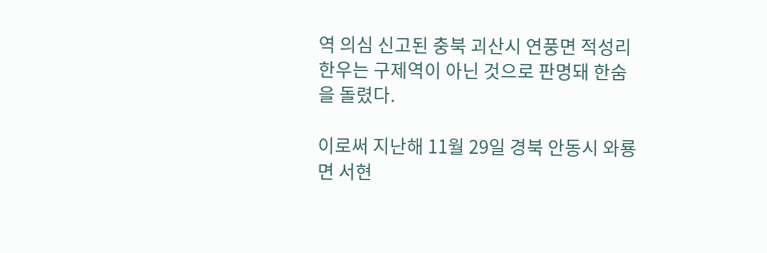역 의심 신고된 충북 괴산시 연풍면 적성리 한우는 구제역이 아닌 것으로 판명돼 한숨을 돌렸다.

이로써 지난해 11월 29일 경북 안동시 와룡면 서현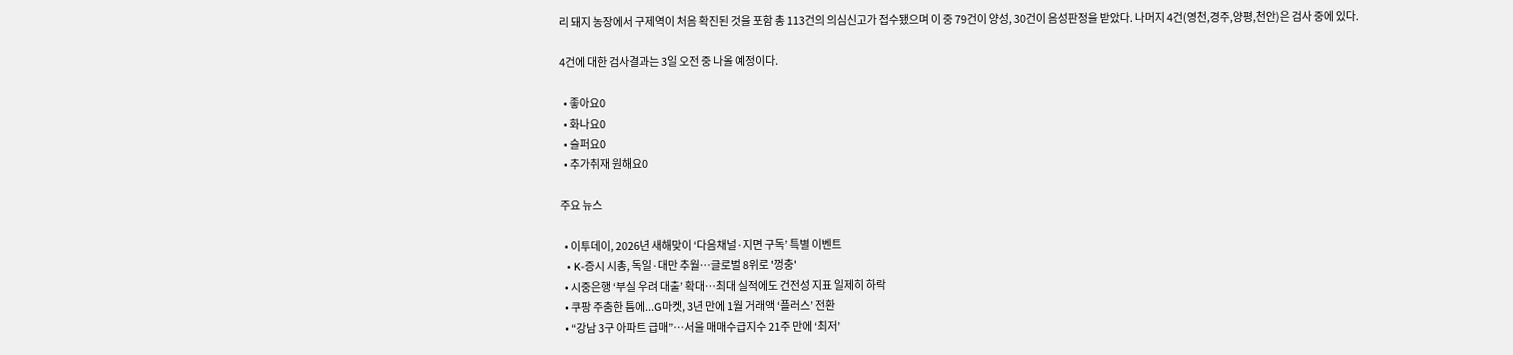리 돼지 농장에서 구제역이 처음 확진된 것을 포함 총 113건의 의심신고가 접수됐으며 이 중 79건이 양성, 30건이 음성판정을 받았다. 나머지 4건(영천,경주,양평,천안)은 검사 중에 있다.

4건에 대한 검사결과는 3일 오전 중 나올 예정이다.

  • 좋아요0
  • 화나요0
  • 슬퍼요0
  • 추가취재 원해요0

주요 뉴스

  • 이투데이, 2026년 새해맞이 ‘다음채널·지면 구독’ 특별 이벤트
  • K-증시 시총, 독일·대만 추월…글로벌 8위로 '껑충'
  • 시중은행 ‘부실 우려 대출’ 확대…최대 실적에도 건전성 지표 일제히 하락
  • 쿠팡 주춤한 틈에...G마켓, 3년 만에 1월 거래액 ‘플러스’ 전환
  • “강남 3구 아파트 급매”…서울 매매수급지수 21주 만에 ‘최저’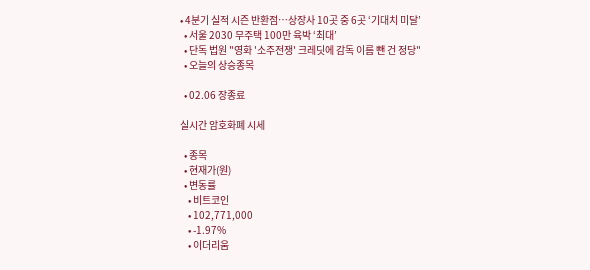• 4분기 실적 시즌 반환점…상장사 10곳 중 6곳 ‘기대치 미달’
  • 서울 2030 무주택 100만 육박 ‘최대’
  • 단독 법원 "영화 '소주전쟁' 크레딧에 감독 이름 뺀 건 정당"
  • 오늘의 상승종목

  • 02.06 장종료

실시간 암호화폐 시세

  • 종목
  • 현재가(원)
  • 변동률
    • 비트코인
    • 102,771,000
    • -1.97%
    • 이더리움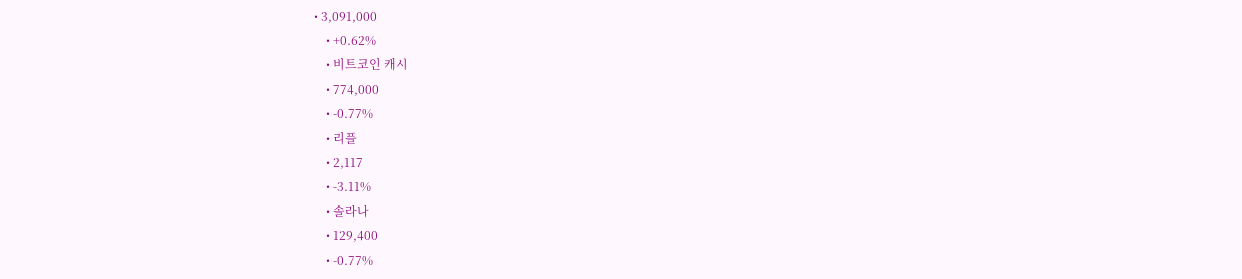• 3,091,000
    • +0.62%
    • 비트코인 캐시
    • 774,000
    • -0.77%
    • 리플
    • 2,117
    • -3.11%
    • 솔라나
    • 129,400
    • -0.77%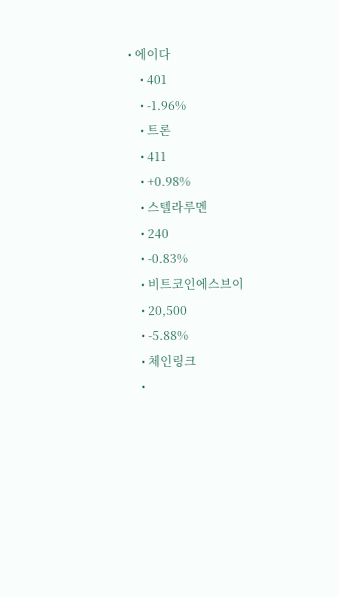• 에이다
    • 401
    • -1.96%
    • 트론
    • 411
    • +0.98%
    • 스텔라루멘
    • 240
    • -0.83%
    • 비트코인에스브이
    • 20,500
    • -5.88%
    • 체인링크
    •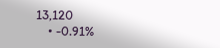13,120
    • -0.91%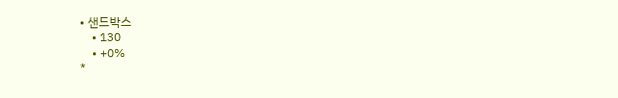• 샌드박스
    • 130
    • +0%
*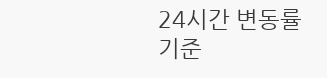24시간 변동률 기준